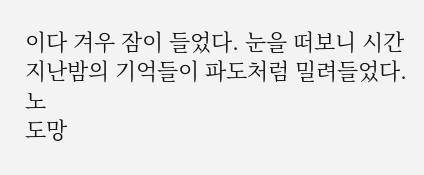이다 겨우 잠이 들었다. 눈을 떠보니 시간
지난밤의 기억들이 파도처럼 밀려들었다. 노
도망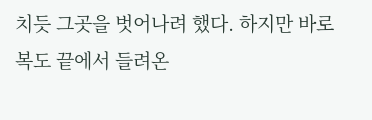치듯 그곳을 벗어나려 했다. 하지만 바로
복도 끝에서 들려온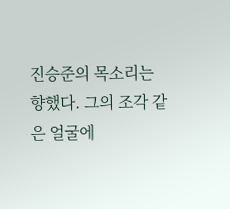진승준의 목소리는
향했다. 그의 조각 같은 얼굴에